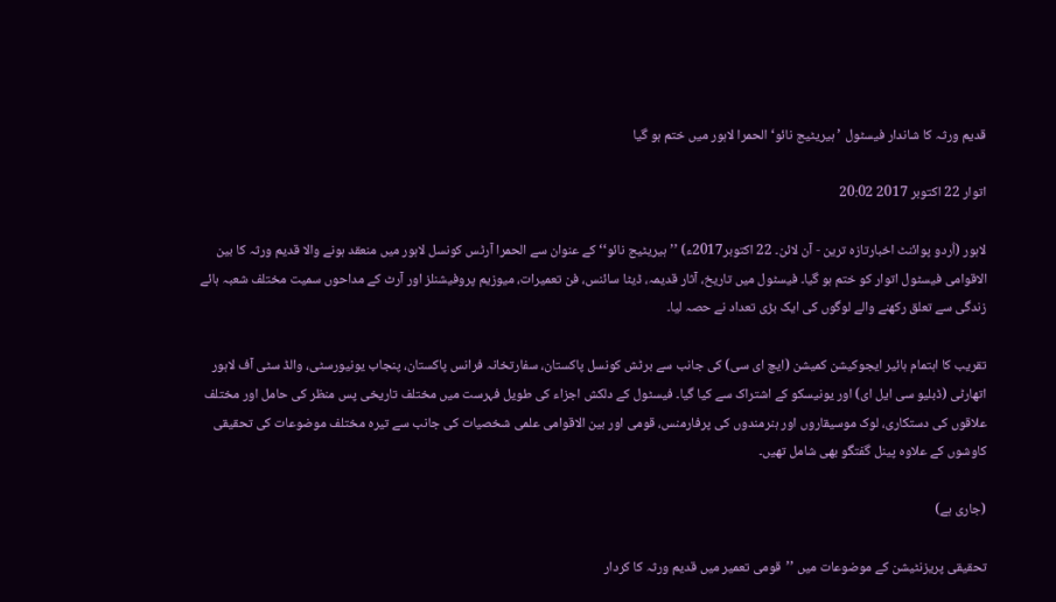قدیم ورثہ کا شاندار فیسٹول ’ہیریٹیج نائو‘ الحمرا لاہور میں ختم ہو گیا

اتوار 22 اکتوبر 2017 20:02

لاہور (اُردو پوائنٹ اخبارتازہ ترین - آن لائن۔ 22 اکتوبر2017ء) ’’ہیریٹیج نائو‘‘ کے عنوان سے الحمرا آرٹس کونسل لاہور میں منعقد ہونے والا قدیم ورثہ کا بین الاقوامی فیسٹول اتوار کو ختم ہو گیا۔ فیسٹول میں تاریخ، آثار قدیمہ، ڈیٹا سائنس، فن تعمیرات، میوزیم پروفیشنلز اور آرٹ کے مداحوں سمیت مختلف شعبہ ہائے زندگی سے تعلق رکھنے والے لوگوں کی ایک بڑی تعداد نے حصہ لیا۔

تقریب کا اہتمام ہائیر ایجوکیشن کمیشن (ایچ ای سی) کی جانب سے برٹش کونسل پاکستان، سفارتخانہ فرانس پاکستان، پنجاب یونیورسٹی، والڈ سٹی آف لاہور اتھارٹی (ڈبلیو سی ایل ای) اور یونیسکو کے اشتراک سے کیا گیا۔ فیسٹول کے دلکش اجزاء کی طویل فہرست میں مختلف تاریخی پس منظر کی حامل اور مختلف علاقوں کی دستکاری، لوک موسیقاروں اور ہنرمندوں کی پرفارمنس، قومی اور بین الاقوامی علمی شخصیات کی جانب سے تیرہ مختلف موضوعات کی تحقیقی کاوشوں کے علاوہ پینل گفتگو بھی شامل تھیں۔

(جاری ہے)

تحقیقی پریزنٹیشن کے موضوعات میں ’’قومی تعمیر میں قدیم ورثہ کا کردار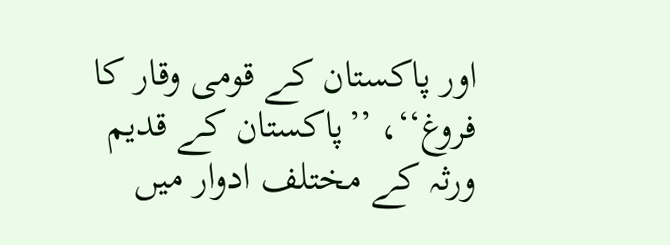اور پاکستان کے قومی وقار کا فروغ‘‘، ’’پاکستان کے قدیم ورثہ کے مختلف ادوار میں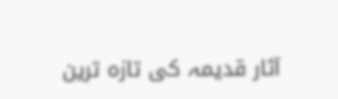آثار قدیمہ کی تازہ ترین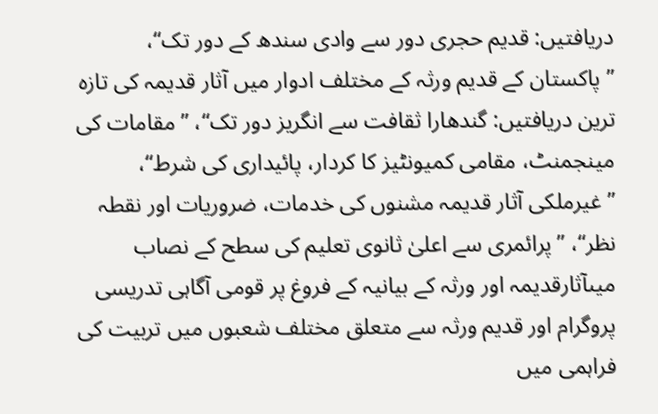دریافتیں: قدیم حجری دور سے وادی سندھ کے دور تک‘‘، ’’پاکستان کے قدیم ورثہ کے مختلف ادوار میں آثار قدیمہ کی تازہ ترین دریافتیں: گندھارا ثقافت سے انگریز دور تک‘‘، ’’مقامات کی مینجمنٹ، مقامی کمیونٹیز کا کردار، پائیداری کی شرط‘‘، ’’غیرملکی آثار قدیمہ مشنوں کی خدمات، ضروریات اور نقطہ نظر‘‘، ’’پرائمری سے اعلیٰ ثانوی تعلیم کی سطح کے نصاب میںآثارقدیمہ اور ورثہ کے بیانیہ کے فروغ پر قومی آگاہی تدریسی پروگرام اور قدیم ورثہ سے متعلق مختلف شعبوں میں تربیت کی فراہمی میں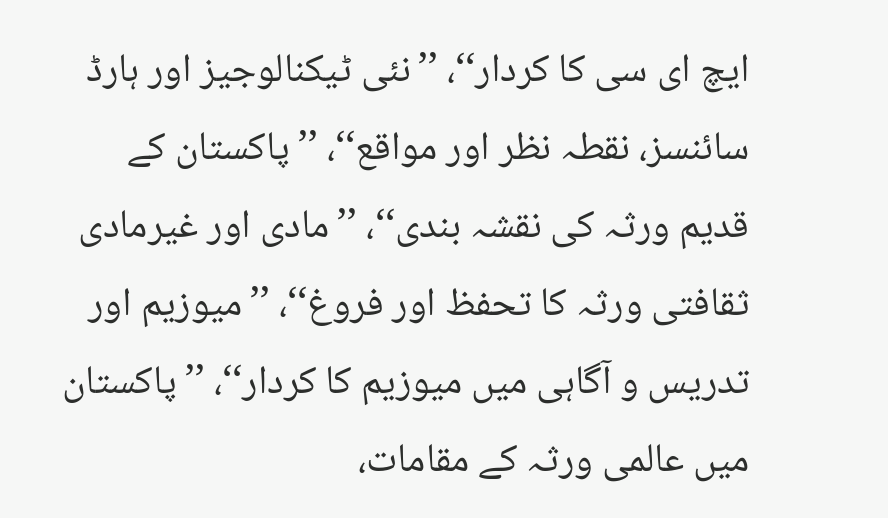ایچ ای سی کا کردار‘‘، ’’نئی ٹیکنالوجیز اور ہارڈ سائنسز، نقطہ نظر اور مواقع‘‘، ’’پاکستان کے قدیم ورثہ کی نقشہ بندی‘‘، ’’مادی اور غیرمادی ثقافتی ورثہ کا تحفظ اور فروغ‘‘، ’’میوزیم اور تدریس و آگاہی میں میوزیم کا کردار‘‘، ’’پاکستان میں عالمی ورثہ کے مقامات،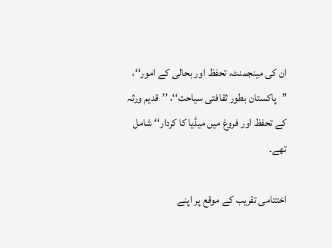ان کی مینجمنٹ، تحفظ اور بحالی کے امور‘‘، ’’پاکستان بطور ثقافتی سیاحت‘‘، ’’قدیم ورثہ کے تحفظ اور فروغ میں میڈیا کا کردار‘‘ شامل تھے۔

اختتامی تقریب کے موقع پر اپنے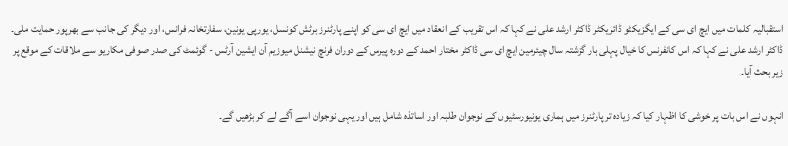استقبالیہ کلمات میں ایچ ای سی کے ایگزیکٹو ڈائریکٹر ڈاکٹر ارشد علی نے کہا کہ اس تقریب کے انعقاد میں ایچ ای سی کو اپنے پارٹنرز برٹش کونسل، یورپی یونین، سفارتخانہ فرانس، اور دیگر کی جانب سے بھرپور حمایت ملی۔ ڈاکٹر ارشد علی نے کہا کہ اس کانفرنس کا خیال پہلی بار گزشتہ سال چیئرمین ایچ ای سی ڈاکٹر مختار احمد کے دورہ پیرس کے دوران فرنچ نیشنل میوزیم آن ایشین آرٹس - گوئمٹ کی صدر صوفی مکاریو سے ملاقات کے موقع پر زیر بحث آیا۔

انہوں نے اس بات پر خوشی کا اظہار کیا کہ زیادہ تر پارٹنرز میں ہماری یونیورسٹیوں کے نوجوان طلبہ اور اساتذہ شامل ہیں اور یہی نوجوان اسے آگے لے کر بڑھیں گے۔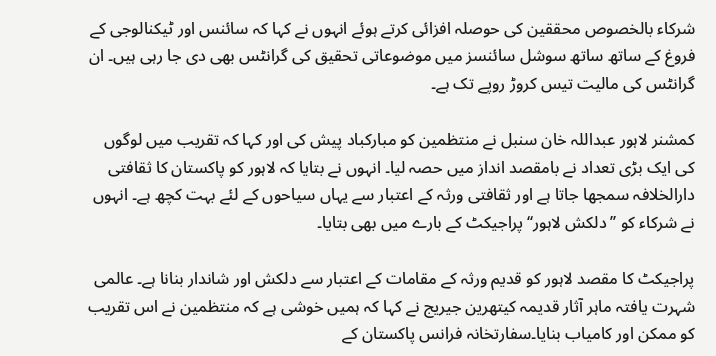شرکاء بالخصوص محققین کی حوصلہ افزائی کرتے ہوئے انہوں نے کہا کہ سائنس اور ٹیکنالوجی کے فروغ کے ساتھ ساتھ سوشل سائنسز میں موضوعاتی تحقیق کی گرانٹس بھی دی جا رہی ہیں۔ ان گرانٹس کی مالیت تیس کروڑ روپے تک ہے۔

کمشنر لاہور عبداللہ خان سنبل نے منتظمین کو مبارکباد پیش کی اور کہا کہ تقریب میں لوگوں کی ایک بڑی تعداد نے بامقصد انداز میں حصہ لیا۔ انہوں نے بتایا کہ لاہور کو پاکستان کا ثقافتی دارالخلافہ سمجھا جاتا ہے اور ثقافتی ورثہ کے اعتبار سے یہاں سیاحوں کے لئے بہت کچھ ہے۔ انہوں نے شرکاء کو ’’دلکش لاہور‘‘ پراجیکٹ کے بارے میں بھی بتایا۔

پراجیکٹ کا مقصد لاہور کو قدیم ورثہ کے مقامات کے اعتبار سے دلکش اور شاندار بنانا ہے۔ عالمی شہرت یافتہ ماہر آثار قدیمہ کیتھرین جیریج نے کہا کہ ہمیں خوشی ہے کہ منتظمین نے اس تقریب کو ممکن اور کامیاب بنایا۔سفارتخانہ فرانس پاکستان کے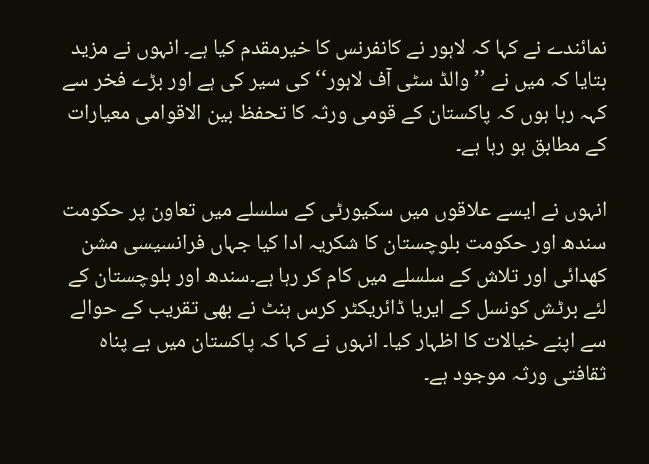نمائندے نے کہا کہ لاہور نے کانفرنس کا خیرمقدم کیا ہے۔ انہوں نے مزید بتایا کہ میں نے ’’والڈ سٹی آف لاہور‘‘ کی سیر کی ہے اور بڑے فخر سے کہہ رہا ہوں کہ پاکستان کے قومی ورثہ کا تحفظ بین الاقوامی معیارات کے مطابق ہو رہا ہے۔

انہوں نے ایسے علاقوں میں سکیورٹی کے سلسلے میں تعاون پر حکومت سندھ اور حکومت بلوچستان کا شکریہ ادا کیا جہاں فرانسیسی مشن کھدائی اور تلاش کے سلسلے میں کام کر رہا ہے۔سندھ اور بلوچستان کے لئے برٹش کونسل کے ایریا ڈائریکٹر کرس ہنٹ نے بھی تقریب کے حوالے سے اپنے خیالات کا اظہار کیا۔ انہوں نے کہا کہ پاکستان میں بے پناہ ثقافتی ورثہ موجود ہے۔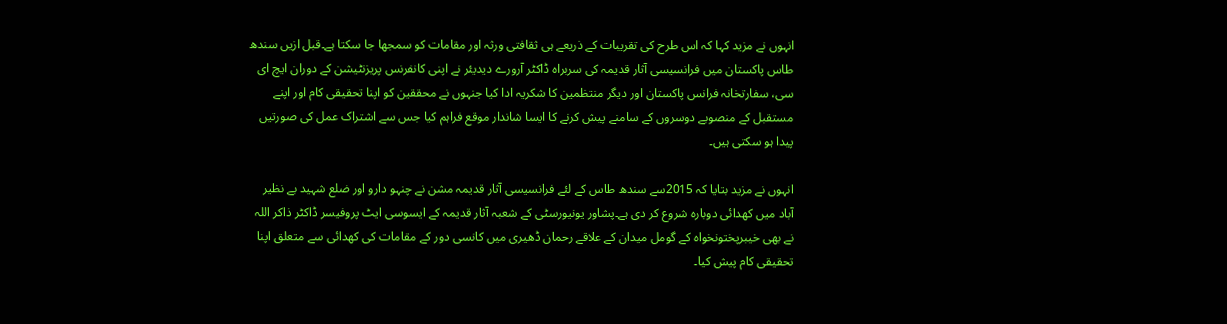انہوں نے مزید کہا کہ اس طرح کی تقریبات کے ذریعے ہی ثقافتی ورثہ اور مقامات کو سمجھا جا سکتا ہے۔قبل ازیں سندھ طاس پاکستان میں فرانسیسی آثار قدیمہ کی سربراہ ڈاکٹر آرورے دیدیئر نے اپنی کانفرنس پریزنٹیشن کے دوران ایچ ای سی، سفارتخانہ فرانس پاکستان اور دیگر منتظمین کا شکریہ ادا کیا جنہوں نے محققین کو اپنا تحقیقی کام اور اپنے مستقبل کے منصوبے دوسروں کے سامنے پیش کرنے کا ایسا شاندار موقع فراہم کیا جس سے اشتراک عمل کی صورتیں پیدا ہو سکتی ہیں۔

انہوں نے مزید بتایا کہ 2015سے سندھ طاس کے لئے فرانسیسی آثار قدیمہ مشن نے چنہو دارو اور ضلع شہید بے نظیر آباد میں کھدائی دوبارہ شروع کر دی ہے۔پشاور یونیورسٹی کے شعبہ آثار قدیمہ کے ایسوسی ایٹ پروفیسر ڈاکٹر ذاکر اللہ نے بھی خیبرپختونخواہ کے گومل میدان کے علاقے رحمان ڈھیری میں کانسی دور کے مقامات کی کھدائی سے متعلق اپنا تحقیقی کام پیش کیا۔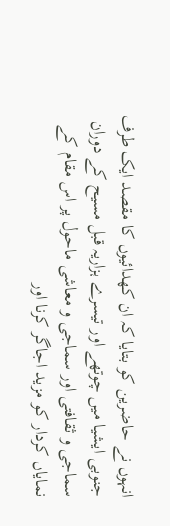انہوں نے حاضرین کو بتایا کہ ان کھدائیوں کا مقصد ایک طرف جنوبی ایشیا میں چوتھے اور تیسرے ہزاریہ قبل مسیح کے دوران سماجی و ثقافتی اور سماجی و معاشی ماحول پر اس مقام کے نمایاں کردار کو مزید اجاگر کرنا اور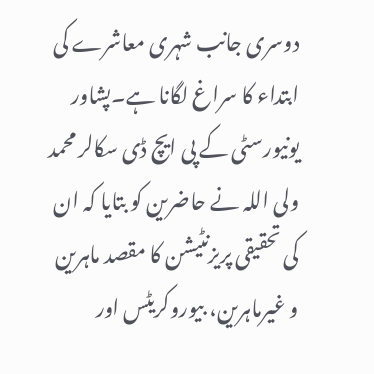دوسری جانب شہری معاشرے کی ابتداء کا سراغ لگانا ہے۔پشاور یونیورسٹی کے پی ایچ ڈی سکالر محمد ولی اللہ نے حاضرین کو بتایا کہ ان کی تحقیقی پریزنٹیشن کا مقصد ماہرین و غیرماہرین، بیوروکریٹس اور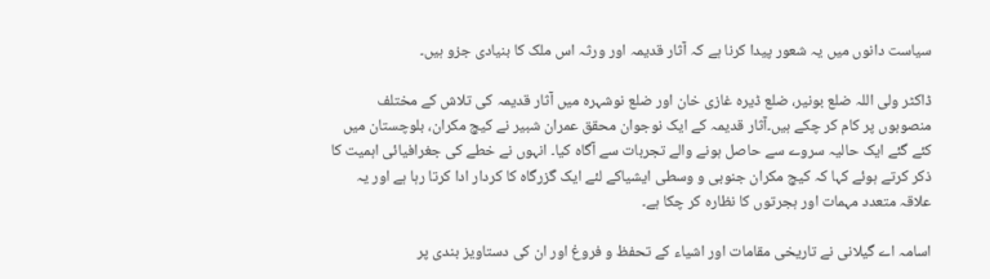سیاست دانوں میں یہ شعور پیدا کرنا ہے کہ آثار قدیمہ اور ورثہ اس ملک کا بنیادی جزو ہیں۔

ڈاکٹر ولی اللہ ضلع بونیر، ضلع ڈیرہ غازی خان اور ضلع نوشہرہ میں آثار قدیمہ کی تلاش کے مختلف منصوبوں پر کام کر چکے ہیں۔آثار قدیمہ کے ایک نوجوان محقق عمران شبیر نے کیچ مکران، بلوچستان میں کئے گئے ایک حالیہ سروے سے حاصل ہونے والے تجربات سے آگاہ کیا۔ انہوں نے خطے کی جغرافیائی اہمیت کا ذکر کرتے ہوئے کہا کہ کیچ مکران جنوبی و وسطی ایشیاکے لئے ایک گزرگاہ کا کردار ادا کرتا رہا ہے اور یہ علاقہ متعدد مہمات اور ہجرتوں کا نظارہ کر چکا ہے۔

اسامہ اے گیلانی نے تاریخی مقامات اور اشیاء کے تحفظ و فروغ اور ان کی دستاویز بندی پر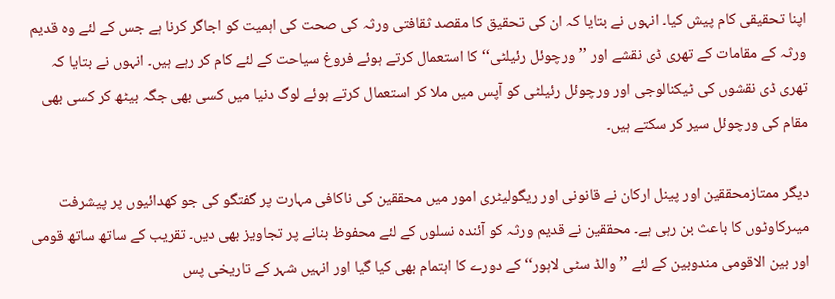اپنا تحقیقی کام پیش کیا۔ انہوں نے بتایا کہ ان کی تحقیق کا مقصد ثقافتی ورثہ کی صحت کی اہمیت کو اجاگر کرنا ہے جس کے لئے وہ قدیم ورثہ کے مقامات کے تھری ڈی نقشے اور ’’ورچوئل رئیلٹی‘‘ کا استعمال کرتے ہوئے فروغ سیاحت کے لئے کام کر رہے ہیں۔ انہوں نے بتایا کہ تھری ڈی نقشوں کی ٹیکنالوجی اور ورچوئل رئیلٹی کو آپس میں ملا کر استعمال کرتے ہوئے لوگ دنیا میں کسی بھی جگہ بیٹھ کر کسی بھی مقام کی ورچوئل سیر کر سکتے ہیں۔

دیگر ممتازمحققین اور پینل ارکان نے قانونی اور ریگولیٹری امور میں محققین کی ناکافی مہارت پر گفتگو کی جو کھدائیوں پر پیشرفت میںرکاوٹوں کا باعث بن رہی ہے۔ محققین نے قدیم ورثہ کو آئندہ نسلوں کے لئے محفوظ بنانے پر تجاویز بھی دیں۔ تقریب کے ساتھ ساتھ قومی اور بین الاقومی مندوبین کے لئے ’’والڈ سٹی لاہور‘‘ کے دورے کا اہتمام بھی کیا گیا اور انہیں شہر کے تاریخی پس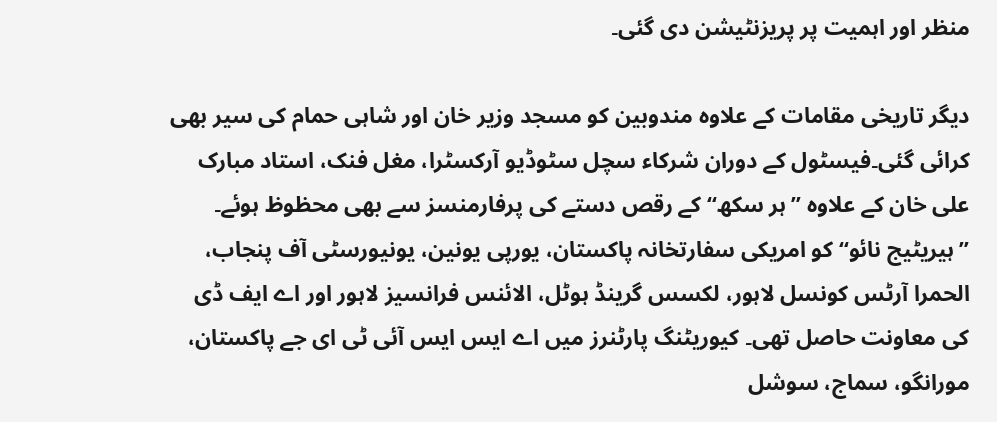منظر اور اہمیت پر پریزنٹیشن دی گئی۔

دیگر تاریخی مقامات کے علاوہ مندوبین کو مسجد وزیر خان اور شاہی حمام کی سیر بھی کرائی گئی۔فیسٹول کے دوران شرکاء سچل سٹوڈیو آرکسٹرا، مغل فنک، استاد مبارک علی خان کے علاوہ ’’ہر سکھ‘‘ کے رقص دستے کی پرفارمنسز سے بھی محظوظ ہوئے۔ ’’ہیریٹیج نائو‘‘ کو امریکی سفارتخانہ پاکستان، یورپی یونین، یونیورسٹی آف پنجاب، الحمرا آرٹس کونسل لاہور، لکسس گرینڈ ہوٹل، الائنس فرانسیز لاہور اور اے ایف ڈی کی معاونت حاصل تھی۔ کیوریٹنگ پارٹنرز میں اے ایس ایس آئی ٹی ای جے پاکستان، مورانگو، سماج، سوشل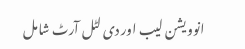انوویشن لیب اور دی لٹل آرٹ شامل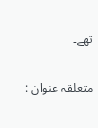تھے۔

متعلقہ عنوان :